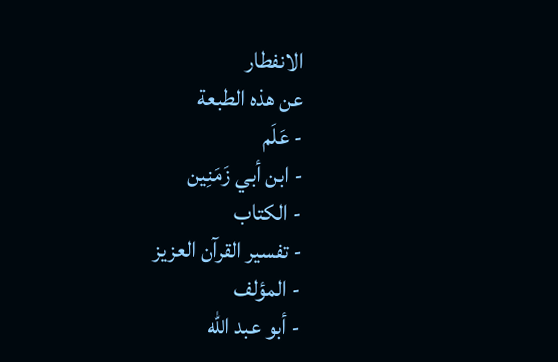الانفطار
عن هذه الطبعة
- عَلَم
- ابن أبي زَمَنِين
- الكتاب
- تفسير القرآن العزيز
- المؤلف
- أبو عبد الله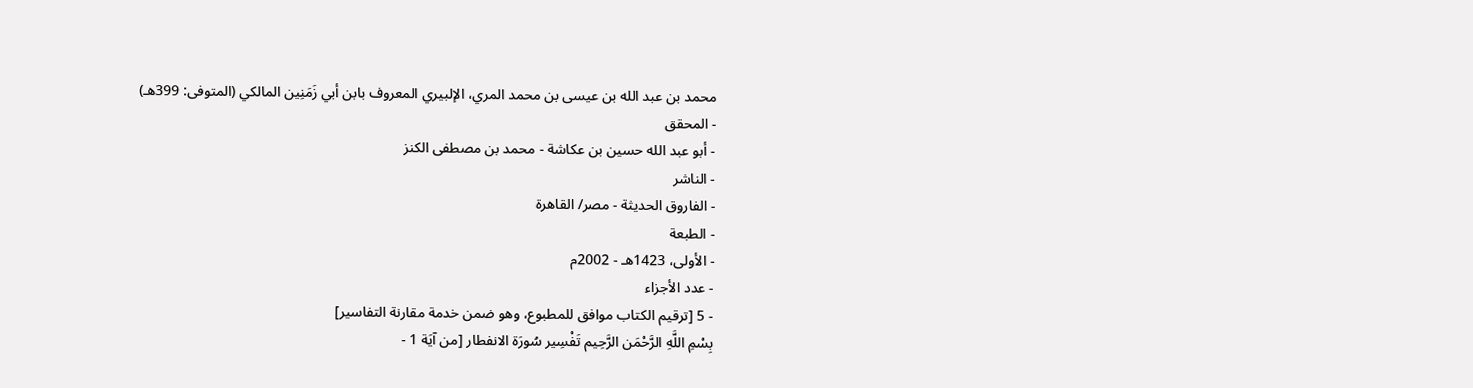محمد بن عبد الله بن عيسى بن محمد المري، الإلبيري المعروف بابن أبي زَمَنِين المالكي (المتوفى: 399هـ)
- المحقق
- أبو عبد الله حسين بن عكاشة - محمد بن مصطفى الكنز
- الناشر
- الفاروق الحديثة - مصر/ القاهرة
- الطبعة
- الأولى، 1423هـ - 2002م
- عدد الأجزاء
- 5 [ترقيم الكتاب موافق للمطبوع، وهو ضمن خدمة مقارنة التفاسير]
بِسْمِ اللَّهِ الرَّحْمَن الرَّحِيم تَفْسِير سُورَة الانفطار [من آيَة 1 -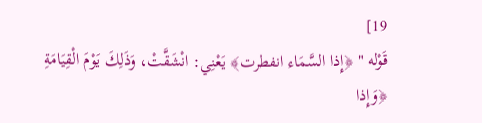19]
قَوْله " ﴿إِذا السَّمَاء انفطرت﴾ يَعْنِي: انْشَقَّتْ، وَذَلِكَ يَوْمَ الْقِيَامَةِ
﴿وَإِذا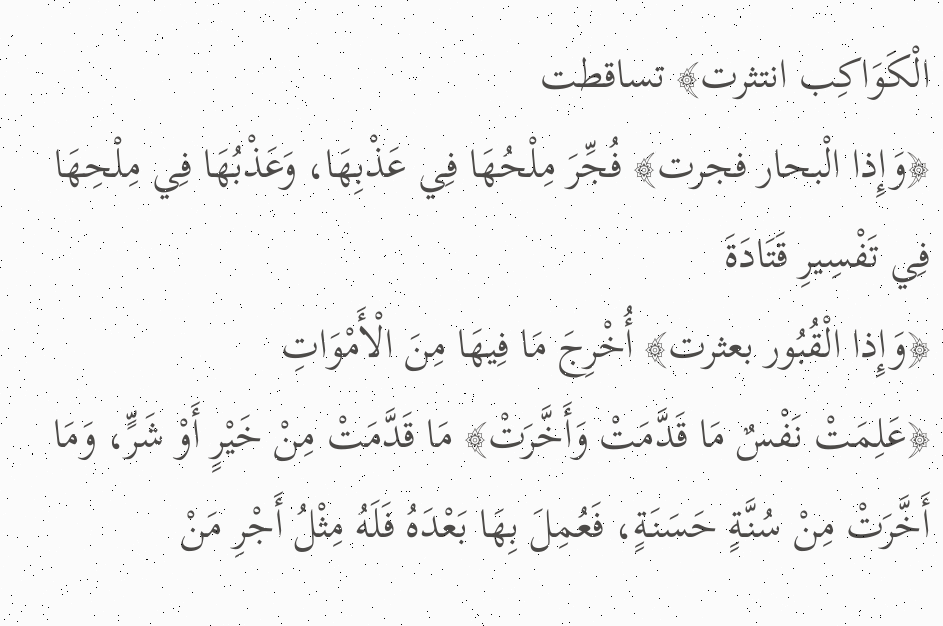الْكَوَاكِب انتثرت﴾ تساقطت
﴿وَإِذا الْبحار فجرت﴾ فُجِّرَ مِلْحُهَا فِي عَذْبِهَا، وَعَذْبُهَا فِي مِلْحِهَا فِي تَفْسِيرِ قَتَادَةَ
﴿وَإِذا الْقُبُور بعثرت﴾ أُخْرِجَ مَا فِيهَا مِنَ الْأَمْوَاتِ
﴿عَلِمَتْ نَفْسٌ مَا قَدَّمَتْ وَأَخَّرَتْ﴾ مَا قَدَّمَتْ مِنْ خَيْرٍ أَوْ شَرٍّ، وَمَا أَخَّرَتْ مِنْ سُنَّةٍ حَسَنَةٍ، فَعُمِلَ بِهَا بَعْدَهُ فَلَهُ مِثْلُ أَجْرِ مَنْ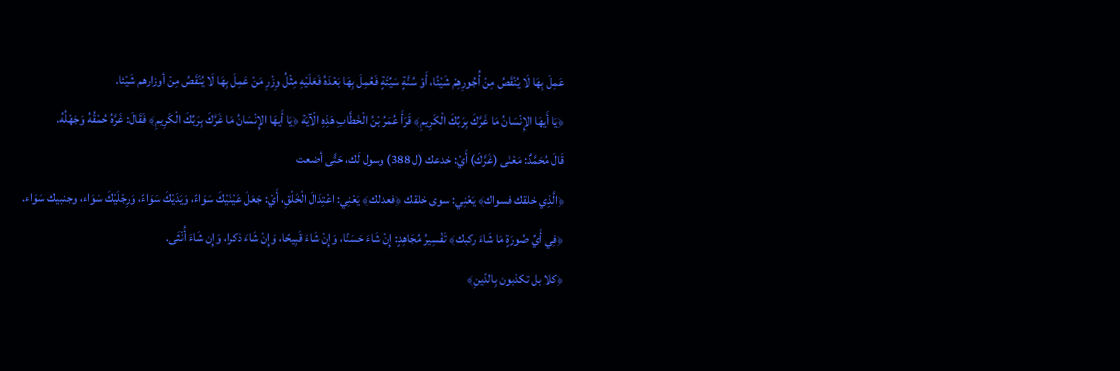عَمِلَ بِهَا لَا يُنْقَصُ مِنْ أُجُورِهِمْ شَيْئًا، أَوْ سُنَّةٍ سَيِّئَةٍ فَعُمِلَ بِهَا بَعْدَهُ فَعَلَيْهِ مِثْلُ وِزْرِ مَنْ عَمِلَ بِهَا لَا يُنْقَصُ مِنْ أوزارهم شَيْئا.
﴿يَا أَيهَا الإِنْسَانُ مَا غَرَّكَ بِرَبِّكَ الْكَرِيمِ﴾ قَرَأَ عُمَرُ بْنُ الْخَطَّابِ هَذِهِ الْآيَة ﴿يَا أَيهَا الإِنْسَانُ مَا غَرَّكَ بِرَبِّكَ الْكَرِيمِ﴾ فَقَالَ: غَرَّهُ حُمْقُهُ وَجَهْلُهُ.
قَالَ مُحَمَّدٌ: مَعْنَى (غَرَّكَ) أَيْ: خدعك (ل 388) وسول لَك، حَتَّى أضعت
﴿الَّذِي خلقك فسواك﴾ يَعْنِي: سوى خلقك ﴿فعدلك﴾ يَعْنِي: اعْتِدَالَ الْخَلْقِ، أَيْ: جَعَلَ عَيْنَيْكَ سَوَاءً، وَيَدَيْكَ سَوَاءً، وَرِجْلَيْكَ سَوَاء، وجنبيك سَوَاء.
﴿فِي أَيِّ صُورَةٍ مَا شَاءَ ركبك﴾ تَفْسِيرُ مُجَاهِدٍ: إِنْ شَاءَ حَسَنًا، وَإِنْ شَاءَ قَبِيحًا، وَإِنْ شَاءَ ذكرا، وَإِن شَاءَ أُنْثَى.
﴿كلا بل تكذبون بِالدّينِ﴾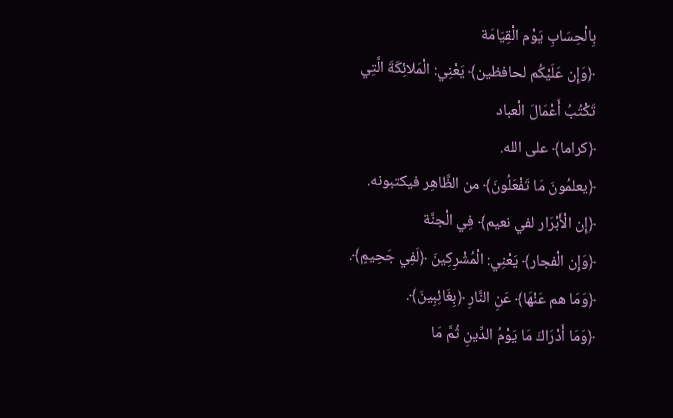بِالْحِسَابِ يَوْم الْقِيَامَة
﴿وَإِن عَلَيْكُم لحافظين﴾ يَعْنِي: الْمَلائِكَةَ الَّتِي تَكْتُبُ أَعْمَالَ الْعباد
﴿كراما﴾ على الله.
﴿يعلمُونَ مَا تَفْعَلُونَ﴾ من الظَّاهِر فيكتبونه.
﴿إِن الْأَبْرَار لفي نعيم﴾ فِي الْجنَّة
﴿وَإِن الْفجار﴾ يَعْنِي: الْمُشْرِكِينَ ﴿لَفِي جَحِيمٍ﴾.
﴿وَمَا هم عَنْهَا﴾ عَنِ النَّارِ ﴿بِغَائِبِينَ﴾.
﴿وَمَا أَدْرَاكَ مَا يَوْمُ الدِّينِ ثُمَّ مَا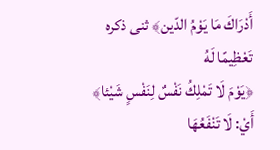أَدْرَاكَ مَا يَوْمُ الدّين﴾ ثنى ذكره تَعْظِيمًا لَهُ
﴿يَوْمَ لَا تَمْلِكُ نَفْسٌ لِنَفْسٍ شَيْئا﴾ أَيْ: لَا تَنْفَعُهَا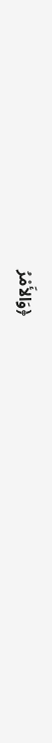﴿وَالأَمْرُ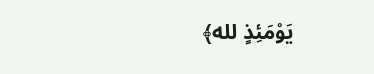يَوْمَئِذٍ لله﴾